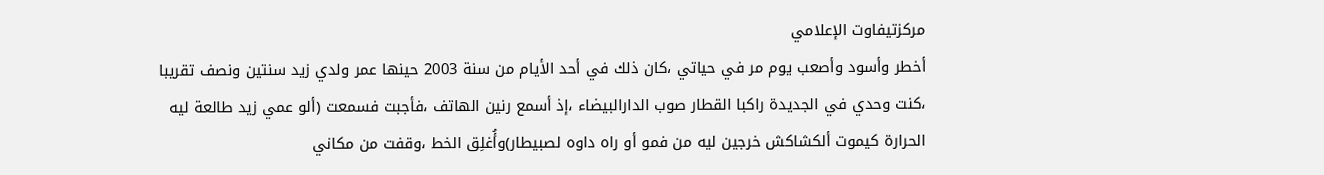مركزتيفاوت الإعلامي
أخطر وأسود وأصعب يوم مر في حياتي ،كان ذلك في أحد الأيام من سنة 2003 حينها عمر ولدي زيد سنتين ونصف تقريبا ،كنت وحدي في الجديدة راكبا القطار صوب الدارالبيضاء ،إذ أسمع رنين الهاتف ،فأجبت فسمعت (ألو عمي زيد طالعة ليه الحرارة كيموت ألكشاكش خرجين ليه من فمو أو راه داوه لصبيطار)وأُغلِق الخط ،وقفت من مكاني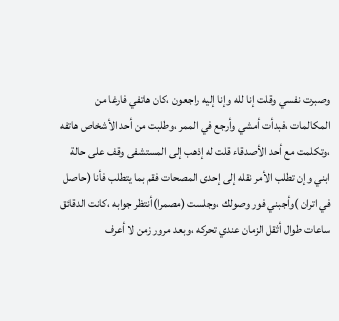وصبرت نفسي وقلت إنا لله وإنا إليه راجعون ،كان هاتفي فارغا من المكالمات ،فبدأت أمشي وأرجع في الممر ،وطلبت من أحد الأشخاص هاتفه ،وتكلمت مع أحد الأصدقاء قلت له إذهب إلى المستشفى وقف على حالة ابني وإن تطلب الأمر نقله إلى إحدى المصحات فقم بما يتطلب فأنا (حاصل في اتران )وأجبني فور وصولك ،وجلست (مصمرا)أنتظر جوابه ،كانت الدقائق ساعات طوال أثقل الزمان عندي تحركه ،وبعد مرور زمن لا أعرف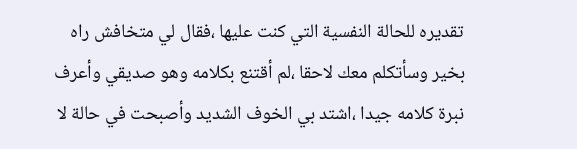تقديره للحالة النفسية التي كنت عليها ،فقال لي متخافش راه بخير وسأتكلم معك لاحقا ،لم أقتنع بكلامه وهو صديقي وأعرف نبرة كلامه جيدا ،اشتد بي الخوف الشديد وأصبحت في حالة لا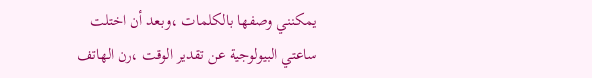يمكنني وصفها بالكلمات ،وبعد أن اختلت ساعتي البيولوجية عن تقدير الوقت ،رن الهاتف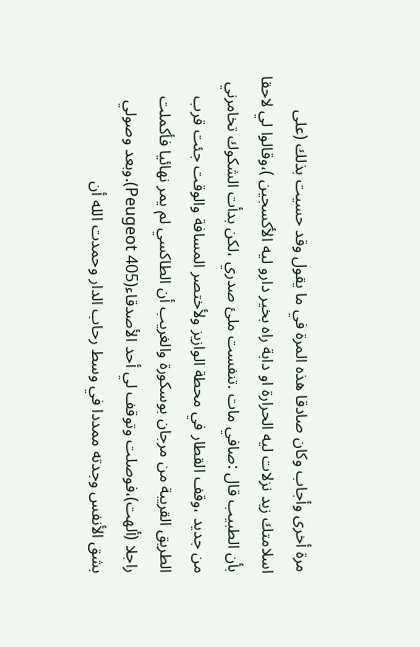مرة أخرى وأجاب وكان صادقا هذه المرة في ما يقول وقد حسيت بذلك (على اسلامتك زيد نزلات ليه الحرارة او دابة راه بخير دارو ليه الأكسجين )،وقالوا لي لاحقا بأن الطبيب قال :صافي مات .تنفست ملئ صدري ،لكن بدأت الشكوك تخامرني من جديد ،وقف القطار في محطة الوازيز ولأختصر المسافة والوقت جئت قرب الطريق القريبة من مرجان بوسكورة والغريب أن الطاكسي لم يمر نهائيا فأكملت راجلا (ألهت)،فوصلت وتوقف لي أحد الأصدقاء(Peugeot 405).وبعد وصولي بشق الأنفس وجدته ممددا في وسط رحاب الدار وحمدت الله أن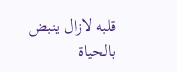قلبه لازال ينبض بالحياة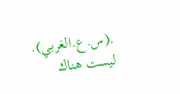.(س.ع.الغربي).
ليست هناك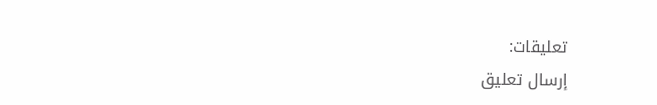تعليقات:
إرسال تعليق